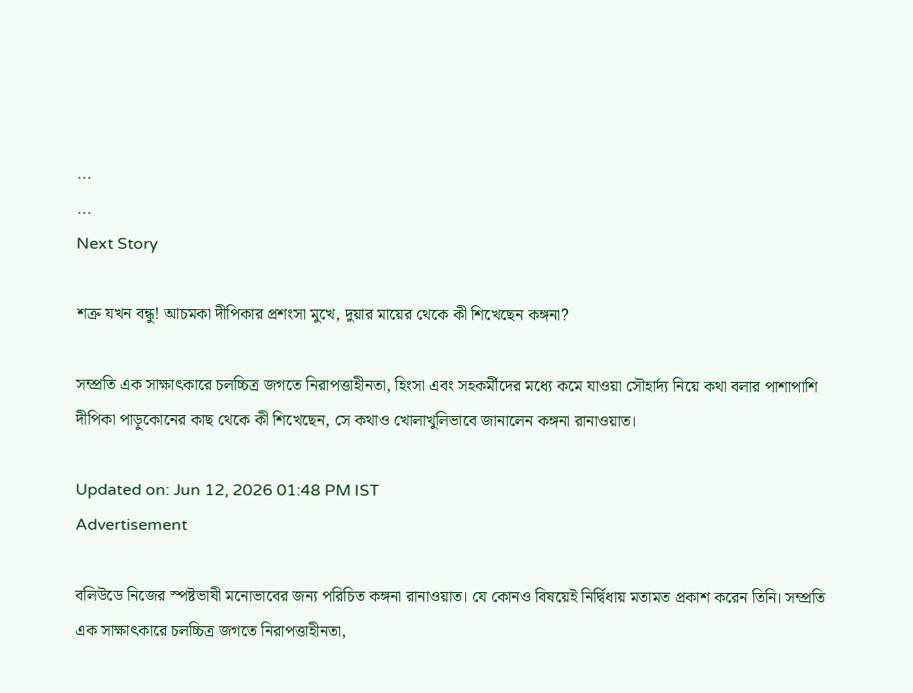...
...
Next Story

শত্রু যখন বন্ধু! আচমকা দীপিকার প্রশংসা মুখে, দুয়ার মায়ের থেকে কী শিখেছেন কঙ্গনা?

সম্প্রতি এক সাক্ষাৎকারে চলচ্চিত্র জগতে নিরাপত্তাহীনতা, হিংসা এবং সহকর্মীদের মধ্যে কমে যাওয়া সৌহার্দ্য নিয়ে কথা বলার পাশাপাশি দীপিকা পাড়ুকোনের কাছ থেকে কী শিখেছেন, সে কথাও খোলাখুলিভাবে জানালেন কঙ্গনা রানাওয়াত।

Updated on: Jun 12, 2026 01:48 PM IST
Advertisement

বলিউডে নিজের স্পষ্টভাষী মনোভাবের জন্য পরিচিত কঙ্গনা রানাওয়াত। যে কোনও বিষয়েই নির্দ্বিধায় মতামত প্রকাশ করেন তিনি। সম্প্রতি এক সাক্ষাৎকারে চলচ্চিত্র জগতে নিরাপত্তাহীনতা,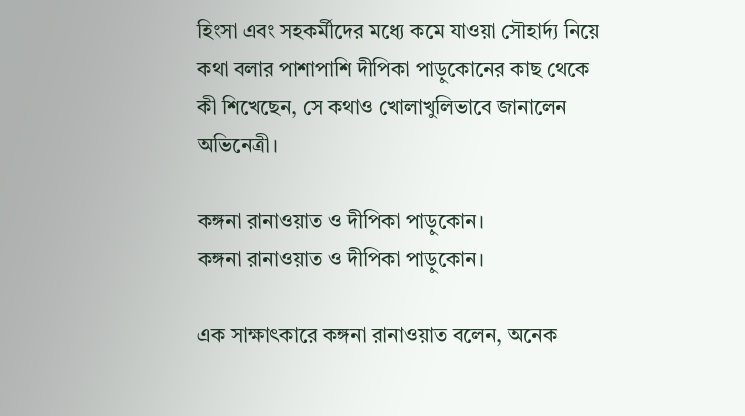হিংসা এবং সহকর্মীদের মধ্যে কমে যাওয়া সৌহার্দ্য নিয়ে কথা বলার পাশাপাশি দীপিকা পাড়ুকোনের কাছ থেকে কী শিখেছেন, সে কথাও খোলাখুলিভাবে জানালেন অভিনেত্রী।

কঙ্গনা রানাওয়াত ও দীপিকা পাড়ুকোন।
কঙ্গনা রানাওয়াত ও দীপিকা পাড়ুকোন।

এক সাক্ষাৎকারে কঙ্গনা রানাওয়াত বলেন, অনেক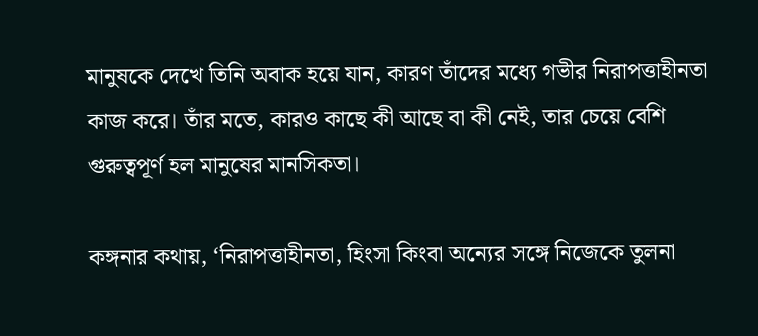মানুষকে দেখে তিনি অবাক হয়ে যান, কারণ তাঁদের মধ্যে গভীর নিরাপত্তাহীনতা কাজ করে। তাঁর মতে, কারও কাছে কী আছে বা কী নেই, তার চেয়ে বেশি গুরুত্বপূর্ণ হল মানুষের মানসিকতা।

কঙ্গনার কথায়, ‘নিরাপত্তাহীনতা, হিংসা কিংবা অন্যের সঙ্গে নিজেকে তুলনা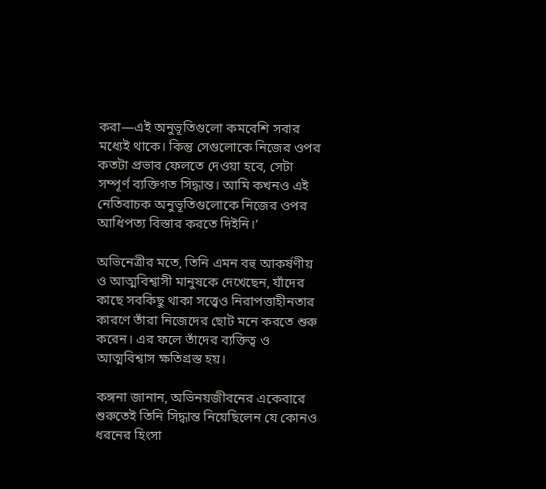করা—এই অনুভূতিগুলো কমবেশি সবার মধ্যেই থাকে। কিন্তু সেগুলোকে নিজের ওপর কতটা প্রভাব ফেলতে দেওয়া হবে, সেটা সম্পূর্ণ ব্যক্তিগত সিদ্ধান্ত। আমি কখনও এই নেতিবাচক অনুভূতিগুলোকে নিজের ওপর আধিপত্য বিস্তার করতে দিইনি।’

অভিনেত্রীর মতে, তিনি এমন বহু আকর্ষণীয় ও আত্মবিশ্বাসী মানুষকে দেখেছেন, যাঁদের কাছে সবকিছু থাকা সত্ত্বেও নিরাপত্তাহীনতার কারণে তাঁরা নিজেদের ছোট মনে করতে শুরু করেন। এর ফলে তাঁদের ব্যক্তিত্ব ও আত্মবিশ্বাস ক্ষতিগ্রস্ত হয়।

কঙ্গনা জানান, অভিনয়জীবনের একেবারে শুরুতেই তিনি সিদ্ধান্ত নিয়েছিলেন যে কোনও ধরনের হিংসা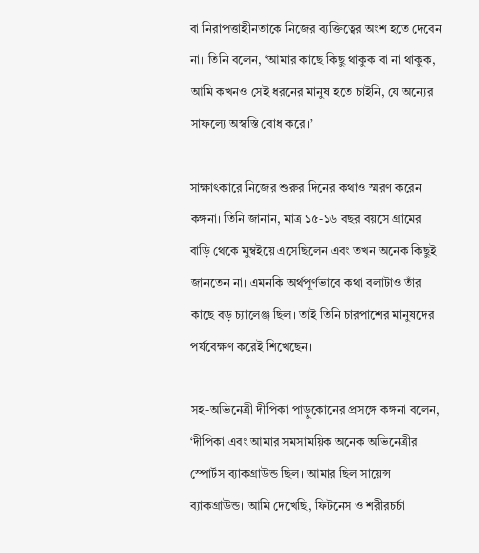বা নিরাপত্তাহীনতাকে নিজের ব্যক্তিত্বের অংশ হতে দেবেন না। তিনি বলেন, ‘আমার কাছে কিছু থাকুক বা না থাকুক, আমি কখনও সেই ধরনের মানুষ হতে চাইনি, যে অন্যের সাফল্যে অস্বস্তি বোধ করে।’

সাক্ষাৎকারে নিজের শুরুর দিনের কথাও স্মরণ করেন কঙ্গনা। তিনি জানান, মাত্র ১৫-১৬ বছর বয়সে গ্রামের বাড়ি থেকে মুম্বইয়ে এসেছিলেন এবং তখন অনেক কিছুই জানতেন না। এমনকি অর্থপূর্ণভাবে কথা বলাটাও তাঁর কাছে বড় চ্যালেঞ্জ ছিল। তাই তিনি চারপাশের মানুষদের পর্যবেক্ষণ করেই শিখেছেন।

সহ-অভিনেত্রী দীপিকা পাড়ুকোনের প্রসঙ্গে কঙ্গনা বলেন, ‘দীপিকা এবং আমার সমসাময়িক অনেক অভিনেত্রীর স্পোর্টস ব্যাকগ্রাউন্ড ছিল। আমার ছিল সায়েন্স ব্যাকগ্রাউন্ড। আমি দেখেছি, ফিটনেস ও শরীরচর্চা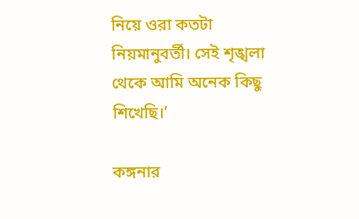নিয়ে ওরা কতটা নিয়মানুবর্তী। সেই শৃঙ্খলা থেকে আমি অনেক কিছু শিখেছি।’

কঙ্গনার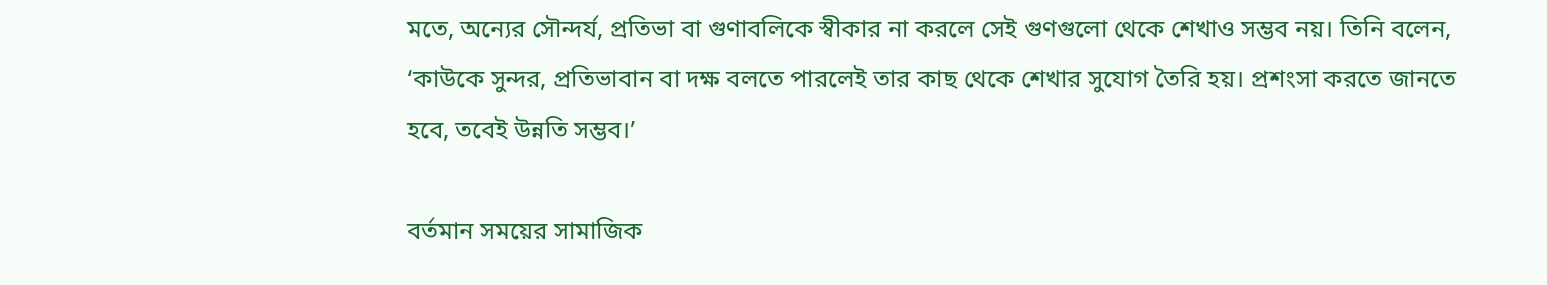মতে, অন্যের সৌন্দর্য, প্রতিভা বা গুণাবলিকে স্বীকার না করলে সেই গুণগুলো থেকে শেখাও সম্ভব নয়। তিনি বলেন, ‘কাউকে সুন্দর, প্রতিভাবান বা দক্ষ বলতে পারলেই তার কাছ থেকে শেখার সুযোগ তৈরি হয়। প্রশংসা করতে জানতে হবে, তবেই উন্নতি সম্ভব।’

বর্তমান সময়ের সামাজিক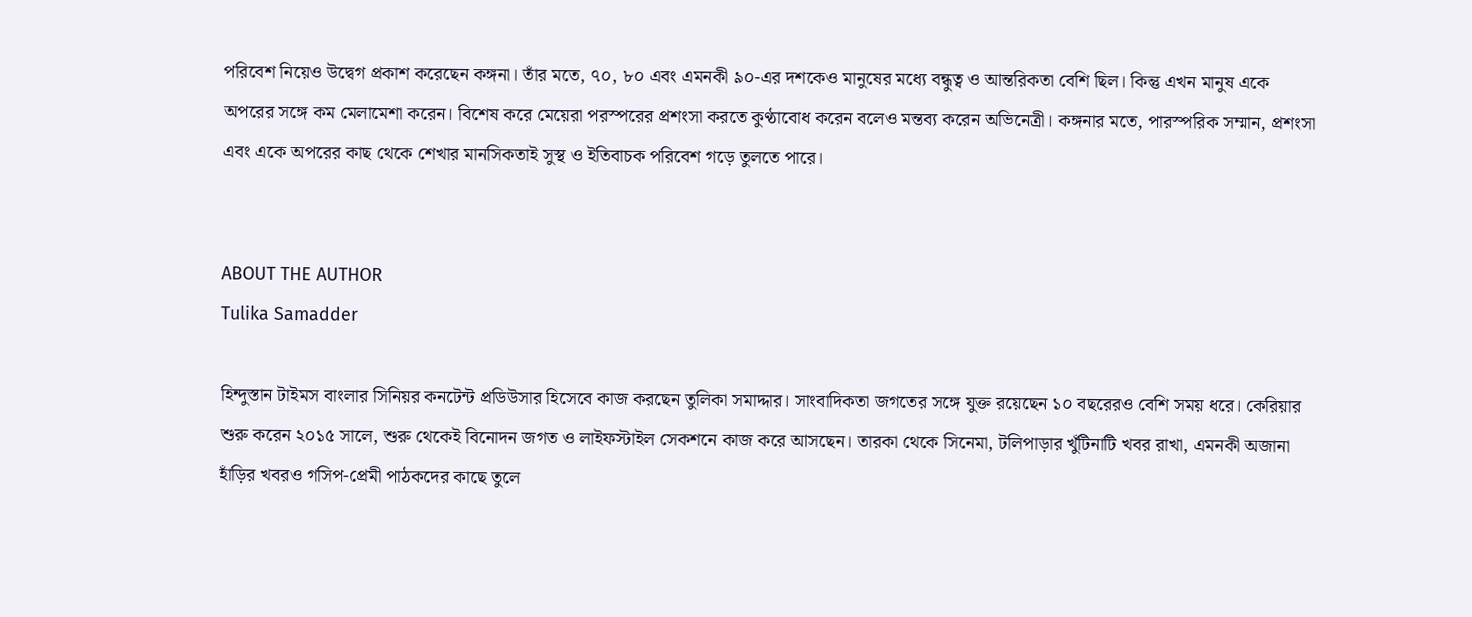পরিবেশ নিয়েও উদ্বেগ প্রকাশ করেছেন কঙ্গনা। তাঁর মতে, ৭০, ৮০ এবং এমনকী ৯০-এর দশকেও মানুষের মধ্যে বন্ধুত্ব ও আন্তরিকতা বেশি ছিল। কিন্তু এখন মানুষ একে অপরের সঙ্গে কম মেলামেশা করেন। বিশেষ করে মেয়েরা পরস্পরের প্রশংসা করতে কুণ্ঠাবোধ করেন বলেও মন্তব্য করেন অভিনেত্রী। কঙ্গনার মতে, পারস্পরিক সম্মান, প্রশংসা এবং একে অপরের কাছ থেকে শেখার মানসিকতাই সুস্থ ও ইতিবাচক পরিবেশ গড়ে তুলতে পারে।


ABOUT THE AUTHOR
Tulika Samadder

হিন্দুস্তান টাইমস বাংলার সিনিয়র কনটেন্ট প্রডিউসার হিসেবে কাজ করছেন তুলিকা সমাদ্দার। সাংবাদিকতা জগতের সঙ্গে যুক্ত রয়েছেন ১০ বছরেরও বেশি সময় ধরে। কেরিয়ার শুরু করেন ২০১৫ সালে, শুরু থেকেই বিনোদন জগত ও লাইফস্টাইল সেকশনে কাজ করে আসছেন। তারকা থেকে সিনেমা, টলিপাড়ার খুঁটিনাটি খবর রাখা, এমনকী অজানা হাঁড়ির খবরও গসিপ-প্রেমী পাঠকদের কাছে তুলে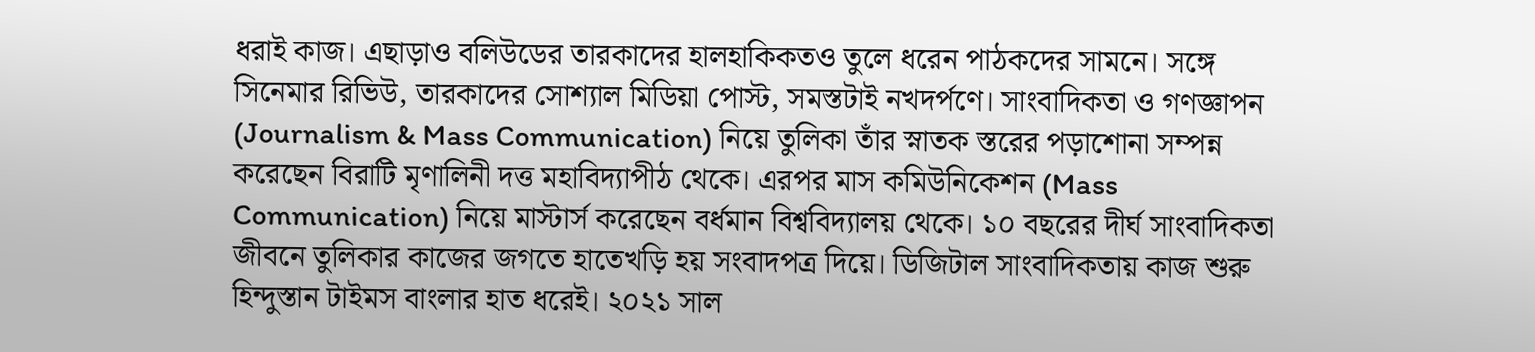ধরাই কাজ। এছাড়াও বলিউডের তারকাদের হালহাকিকতও তুলে ধরেন পাঠকদের সামনে। সঙ্গে সিনেমার রিভিউ, তারকাদের সোশ্যাল মিডিয়া পোস্ট, সমস্তটাই নখদর্পণে। সাংবাদিকতা ও গণজ্ঞাপন (Journalism & Mass Communication) নিয়ে তুলিকা তাঁর স্নাতক স্তরের পড়াশোনা সম্পন্ন করেছেন বিরাটি মৃণালিনী দত্ত মহাবিদ্যাপীঠ থেকে। এরপর মাস কমিউনিকেশন (Mass Communication) নিয়ে মাস্টার্স করেছেন বর্ধমান বিশ্ববিদ্যালয় থেকে। ১০ বছরের দীর্ঘ সাংবাদিকতা জীবনে তুলিকার কাজের জগতে হাতেখড়ি হয় সংবাদপত্র দিয়ে। ডিজিটাল সাংবাদিকতায় কাজ শুরু হিন্দুস্তান টাইমস বাংলার হাত ধরেই। ২০২১ সাল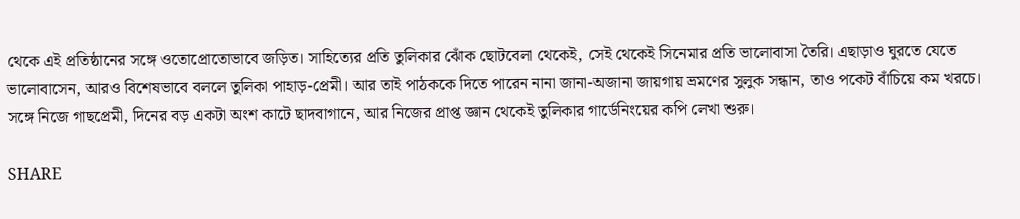থেকে এই প্রতিষ্ঠানের সঙ্গে ওতোপ্রোতোভাবে জড়িত। সাহিত্যের প্রতি তুলিকার ঝোঁক ছোটবেলা থেকেই, সেই থেকেই সিনেমার প্রতি ভালোবাসা তৈরি। এছাড়াও ঘুরতে যেতে ভালোবাসেন, আরও বিশেষভাবে বললে তুলিকা পাহাড়-প্রেমী। আর তাই পাঠককে দিতে পারেন নানা জানা-অজানা জায়গায় ভ্রমণের সুলুক সন্ধান, তাও পকেট বাঁচিয়ে কম খরচে। সঙ্গে নিজে গাছপ্রেমী, দিনের বড় একটা অংশ কাটে ছাদবাগানে, আর নিজের প্রাপ্ত জ্ঞান থেকেই তুলিকার গার্ডেনিংয়ের কপি লেখা শুরু।

SHARE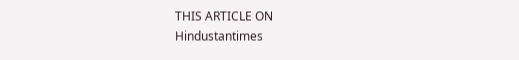THIS ARTICLE ON
Hindustantimes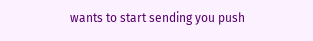wants to start sending you push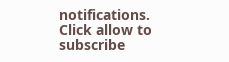notifications. Click allow to subscribe